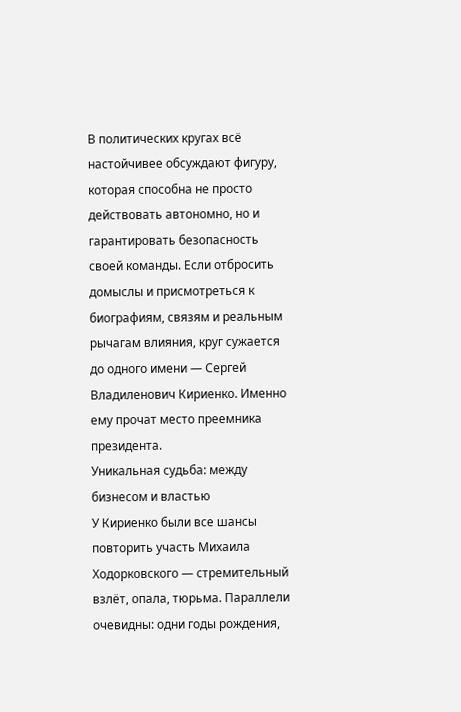В политических кругах всё настойчивее обсуждают фигуру, которая способна не просто действовать автономно, но и гарантировать безопасность своей команды. Если отбросить домыслы и присмотреться к биографиям, связям и реальным рычагам влияния, круг сужается до одного имени — Сергей Владиленович Кириенко. Именно ему прочат место преемника президента.
Уникальная судьба: между бизнесом и властью
У Кириенко были все шансы повторить участь Михаила Ходорковского — стремительный взлёт, опала, тюрьма. Параллели очевидны: одни годы рождения,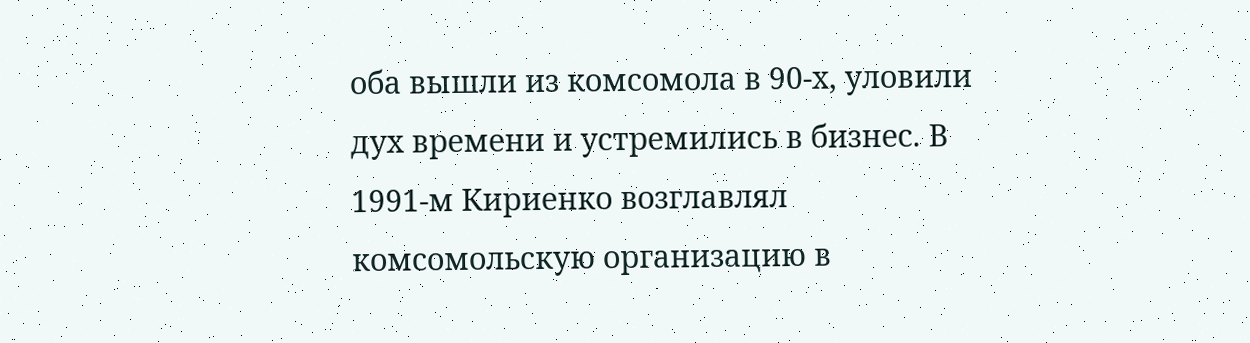оба вышли из комсомола в 90-х, уловили дух времени и устремились в бизнес. В 1991-м Кириенко возглавлял комсомольскую организацию в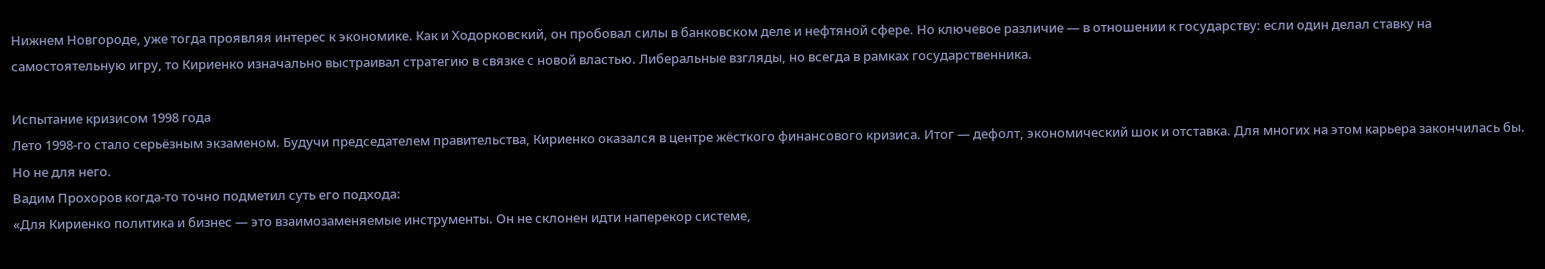Нижнем Новгороде, уже тогда проявляя интерес к экономике. Как и Ходорковский, он пробовал силы в банковском деле и нефтяной сфере. Но ключевое различие — в отношении к государству: если один делал ставку на самостоятельную игру, то Кириенко изначально выстраивал стратегию в связке с новой властью. Либеральные взгляды, но всегда в рамках государственника.

Испытание кризисом 1998 года
Лето 1998-го стало серьёзным экзаменом. Будучи председателем правительства, Кириенко оказался в центре жёсткого финансового кризиса. Итог — дефолт, экономический шок и отставка. Для многих на этом карьера закончилась бы. Но не для него.
Вадим Прохоров когда-то точно подметил суть его подхода:
«Для Кириенко политика и бизнес — это взаимозаменяемые инструменты. Он не склонен идти наперекор системе,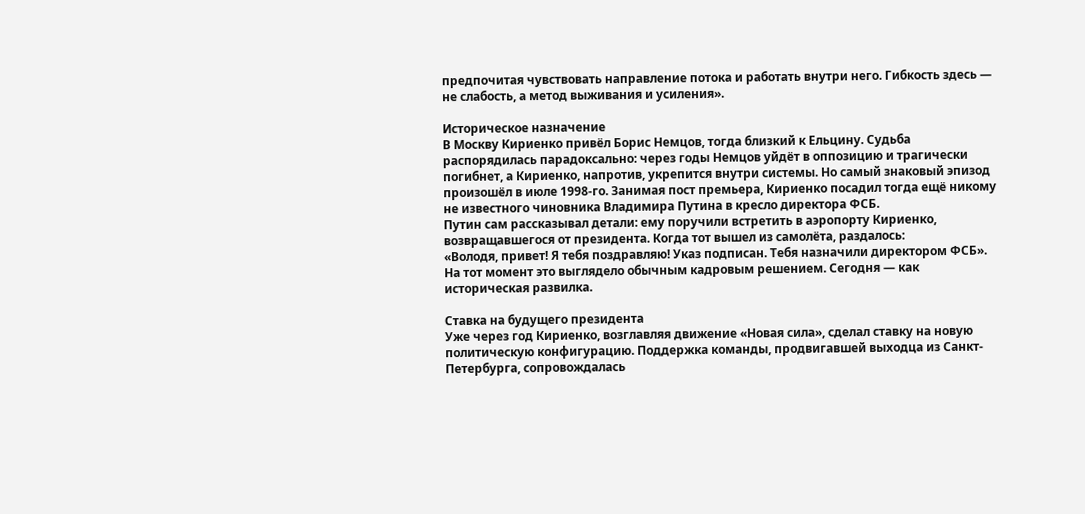предпочитая чувствовать направление потока и работать внутри него. Гибкость здесь — не слабость, а метод выживания и усиления».

Историческое назначение
В Москву Кириенко привёл Борис Немцов, тогда близкий к Ельцину. Судьба распорядилась парадоксально: через годы Немцов уйдёт в оппозицию и трагически погибнет, а Кириенко, напротив, укрепится внутри системы. Но самый знаковый эпизод произошёл в июле 1998-го. Занимая пост премьера, Кириенко посадил тогда ещё никому не известного чиновника Владимира Путина в кресло директора ФСБ.
Путин сам рассказывал детали: ему поручили встретить в аэропорту Кириенко, возвращавшегося от президента. Когда тот вышел из самолёта, раздалось:
«Володя, привет! Я тебя поздравляю! Указ подписан. Тебя назначили директором ФСБ».
На тот момент это выглядело обычным кадровым решением. Сегодня — как историческая развилка.

Ставка на будущего президента
Уже через год Кириенко, возглавляя движение «Новая сила», сделал ставку на новую политическую конфигурацию. Поддержка команды, продвигавшей выходца из Санкт-Петербурга, сопровождалась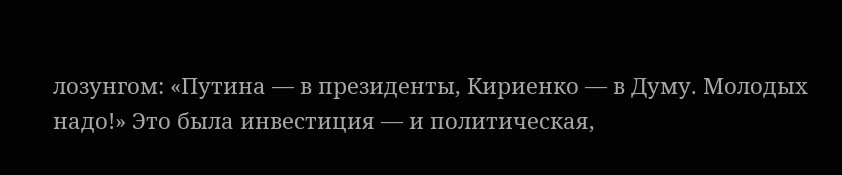лозунгом: «Путина — в президенты, Кириенко — в Думу. Молодых надо!» Это была инвестиция — и политическая,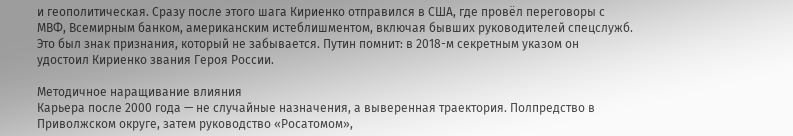и геополитическая. Сразу после этого шага Кириенко отправился в США, где провёл переговоры с МВФ, Всемирным банком, американским истеблишментом, включая бывших руководителей спецслужб. Это был знак признания, который не забывается. Путин помнит: в 2018-м секретным указом он удостоил Кириенко звания Героя России.

Методичное наращивание влияния
Карьера после 2000 года — не случайные назначения, а выверенная траектория. Полпредство в Приволжском округе, затем руководство «Росатомом»,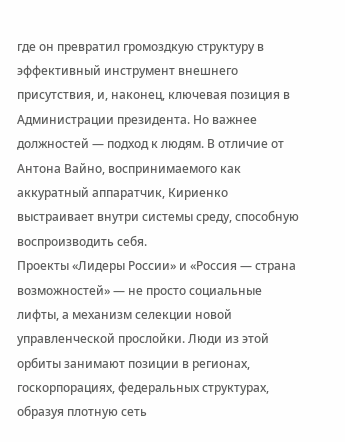где он превратил громоздкую структуру в эффективный инструмент внешнего присутствия, и, наконец, ключевая позиция в Администрации президента. Но важнее должностей — подход к людям. В отличие от Антона Вайно, воспринимаемого как аккуратный аппаратчик, Кириенко выстраивает внутри системы среду, способную воспроизводить себя.
Проекты «Лидеры России» и «Россия — страна возможностей» — не просто социальные лифты, а механизм селекции новой управленческой прослойки. Люди из этой орбиты занимают позиции в регионах, госкорпорациях, федеральных структурах, образуя плотную сеть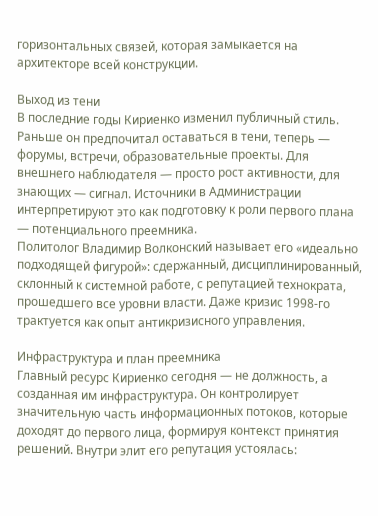горизонтальных связей, которая замыкается на архитекторе всей конструкции.

Выход из тени
В последние годы Кириенко изменил публичный стиль. Раньше он предпочитал оставаться в тени, теперь — форумы, встречи, образовательные проекты. Для внешнего наблюдателя — просто рост активности, для знающих — сигнал. Источники в Администрации интерпретируют это как подготовку к роли первого плана — потенциального преемника.
Политолог Владимир Волконский называет его «идеально подходящей фигурой»: сдержанный, дисциплинированный, склонный к системной работе, с репутацией технократа, прошедшего все уровни власти. Даже кризис 1998-го трактуется как опыт антикризисного управления.

Инфраструктура и план преемника
Главный ресурс Кириенко сегодня — не должность, а созданная им инфраструктура. Он контролирует значительную часть информационных потоков, которые доходят до первого лица, формируя контекст принятия решений. Внутри элит его репутация устоялась: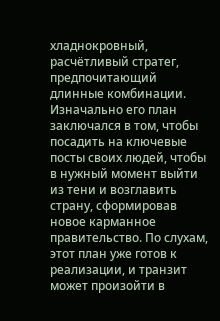хладнокровный, расчётливый стратег, предпочитающий длинные комбинации. Изначально его план заключался в том, чтобы посадить на ключевые посты своих людей, чтобы в нужный момент выйти из тени и возглавить страну, сформировав новое карманное правительство. По слухам, этот план уже готов к реализации, и транзит может произойти в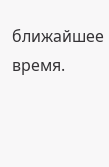ближайшее время.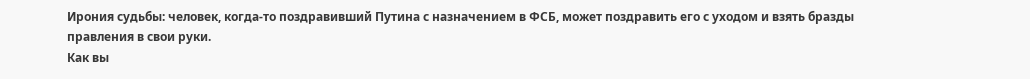Ирония судьбы: человек, когда-то поздравивший Путина с назначением в ФСБ, может поздравить его с уходом и взять бразды правления в свои руки.
Как вы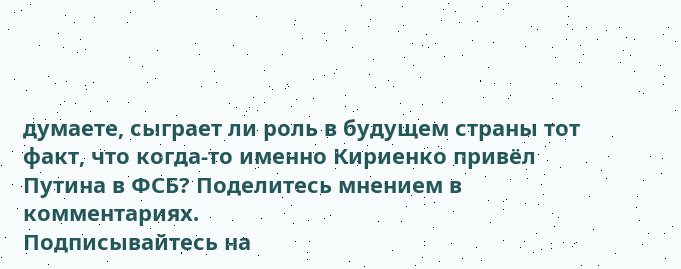думаете, сыграет ли роль в будущем страны тот факт, что когда-то именно Кириенко привёл Путина в ФСБ? Поделитесь мнением в комментариях.
Подписывайтесь на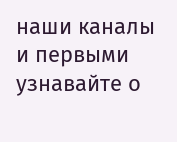наши каналы и первыми узнавайте о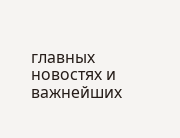главных новостях и важнейших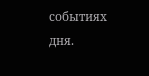событиях дня.